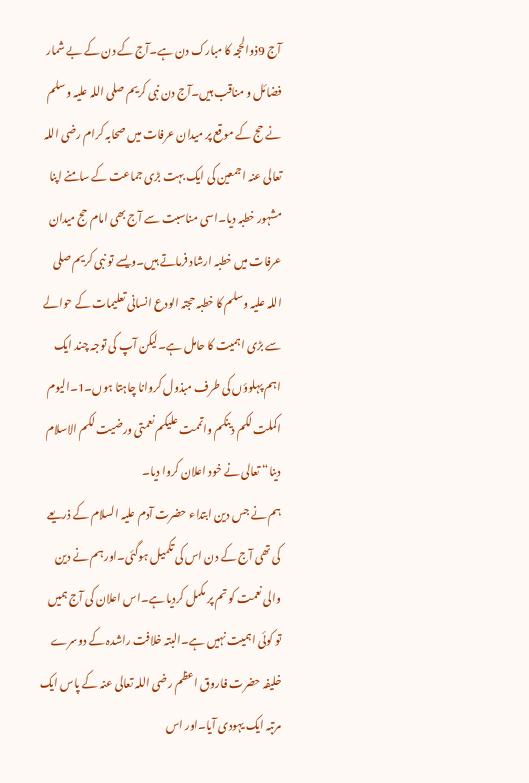آج 9ذوالحجہ کا مبارک دن ہے۔آج کے دن کے بے شمار فضائل و مناقب ہیں۔آج دن نبی کریم صلی اللہ علیہ وسلم نے حج کے موقع پر میدان عرفات میں صحابہ کرام رضی اللہ تعالی عنہ اجمعین کی ایک بہت بڑی جماعت کے سامنے اپنا مشہور خطبہ دیا۔اسی مناسبت سے آج بھی امام حج میدان عرفات میں خطبہ ارشاد فرماتے ہیں۔ویسے تو نبی کریم صلی اللہ علیہ وسلم کا خطبہ حجتہ الودع انسانی تعلیمات کے حوالے سے بڑی اہمیت کا حامل ہے۔لیکن آپ کی توجہ چند ایک اہم پہلوؤں کی طرف مبذول کروانا چاہتا ہوں۔1۔الیوم اکملت لکم دینکم واتممت علیکم نعمتی ورضیت لکم الاسلام دینا“ تعالی نے خود اعلان کروا دیا۔
ہم نے جس دین ابتداء حضرت آدم علیہ السلام کے ذریعے کی تھی آج کے دن اس کی تکمیل ہوگئی۔اور ہم نے دین والی نعمت کو تم پر مکمل کردیا ہے۔اس اعلان کی آج ہمیں تو کوئی اہمیت نہیں ہے۔البتہ خلافت راشدہ کے دوسرے خلیفہ حضرت فاروق اعظم رضی اللہ تعالی عنہ کے پاس ایک مرتبہ ایک یہودی آیا۔اور اس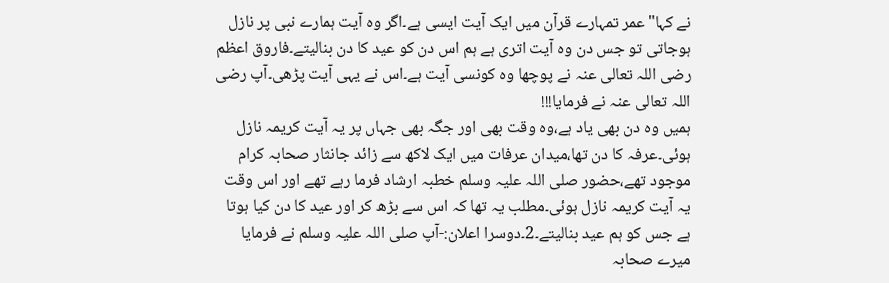نے کہا"عمر تمہارے قرآن میں ایک آیت ایسی ہے۔اگر وہ آیت ہمارے نبی پر نازل ہوجاتی تو جس دن وہ آیت اتری ہے ہم اس دن کو عید کا دن بنالیتے۔فاروق اعظم رضی اللہ تعالی عنہ نے پوچھا وہ کونسی آیت ہے۔اس نے یہی آیت پڑھی۔آپ رضی اللہ تعالی عنہ نے فرمایا!!!
ہمیں وہ دن بھی یاد ہے،وہ وقت بھی اور جگہ بھی جہاں پر یہ آیت کریمہ نازل ہوئی۔عرفہ کا دن تھا،میدان عرفات میں ایک لاکھ سے زائد جانثار صحابہ کرام موجود تھے،حضور صلی اللہ علیہ وسلم خطبہ ارشاد فرما رہے تھے اور اس وقت یہ آیت کریمہ نازل ہوئی۔مطلب یہ تھا کہ اس سے بڑھ کر اور عید کا دن کیا ہوتا ہے جس کو ہم عید بنالیتے۔2۔دوسرا اعلان:-آپ صلی اللہ علیہ وسلم نے فرمایا میرے صحابہ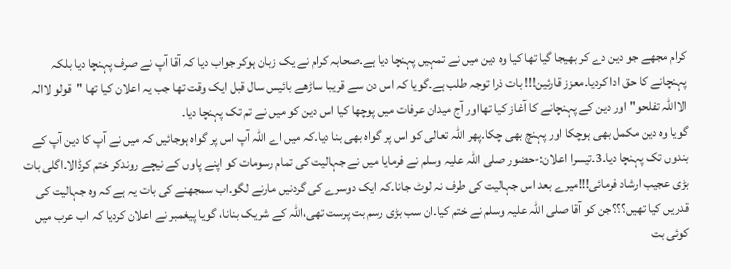کرام مجھے جو دین دے کر بھیجا گیا تھا کیا وہ دین میں نے تمہیں پہنچا دیا ہے۔صحابہ کرام نے یک زبان ہوکر جواب دیا کہ آقا آپ نے صرف پہنچا دیا بلکہ پہنچانے کا حق ادا کردیا۔معزز قارئین!!! بات ذرا توجہ طلب ہے۔گویا کہ اس دن سے قریبا ساڑھے بائیس سال قبل ایک وقت تھا جب یہ اعلان کیا تھا "قولو لاالہ الااللہ تفلحو"اور دین کے پہنچانے کا آغاز کیا تھااور آج میدان عرفات میں پوچھا کیا اس دین کو میں نے تم تک پہنچا دیا۔
گویا وہ دین مکمل بھی ہوچکا اور پہنچ بھی چکا۔پھر اللہ تعالی کو اس پر گواہ بھی بنا دیا۔کہ میں اے اللہ آپ اس پر گواہ ہوجائیں کہ میں نے آپ کا دین آپ کے بندوں تک پہنچا دیا۔3۔تیسرا اعلان:-حضور صلی اللہ علیہ وسلم نے فرمایا میں نے جہالیت کی تمام رسومات کو اپنے پاوں کے نیچے روندکر ختم کرڈالا۔اگلی بات بڑی عجیب ارشاد فرمائی!!!میرے بعد اس جہالیت کی طرف نہ لوٹ جانا۔کہ ایک دوسرے کی گردنیں مارنے لگو۔اب سمجھنے کی بات یہ ہے کہ وہ جہالیت کی قدریں کیا تھیں؟؟؟جن کو آقا صلی اللہ علیہ وسلم نے ختم کیا۔ان سب بڑی رسم بت پرست تھی،اللہ کے شریک بنانا، گویا پیغمبر نے اعلان کردیا کہ اب عرب میں کوئی بت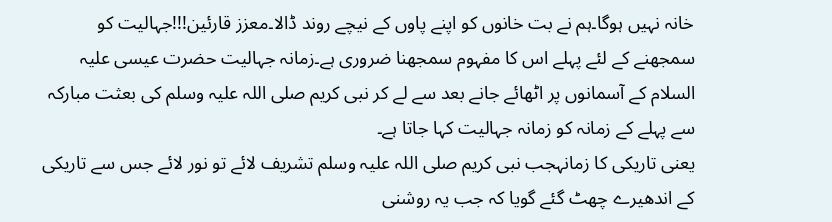خانہ نہیں ہوگا۔ہم نے بت خانوں کو اپنے پاوں کے نیچے روند ڈالا۔معزز قارئین!!!جہالیت کو سمجھنے کے لئے پہلے اس کا مفہوم سمجھنا ضروری ہے۔زمانہ جہالیت حضرت عیسی علیہ السلام کے آسمانوں پر اٹھائے جانے بعد سے لے کر نبی کریم صلی اللہ علیہ وسلم کی بعثت مبارکہ سے پہلے کے زمانہ کو زمانہ جہالیت کہا جاتا ہے۔
یعنی تاریکی کا زمانہجب نبی کریم صلی اللہ علیہ وسلم تشریف لائے تو نور لائے جس سے تاریکی کے اندھیرے چھٹ گئے گویا کہ جب یہ روشنی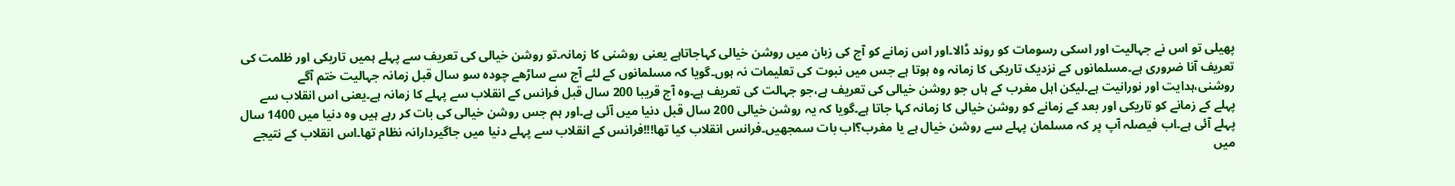پھیلی تو اس نے جہالیت اور اسکی رسومات کو روند ڈالا۔اور اس زمانے کو آج کی زبان میں روشن خیالی کہاجاتاہے یعنی روشنی کا زمانہ۔تو روشن خیالی کی تعریف سے پہلے ہمیں تاریکی اور ظلمت کی تعریف آنا ضروری ہے۔مسلمانوں کے نزدیک تاریکی کا زمانہ وہ ہوتا ہے جس میں نبوت کی تعلیمات نہ ہوں۔گویا کہ مسلمانوں کے لئے آج سے ساڑھے چودہ سو سال قبل زمانہ جہالیت ختم آگے روشنی،ہدایت اور نورانیت ہے۔لیکن اہل مغرب کے ہاں جو روشن خیالی کی تعریف ہے،جو جہالت کی تعریف ہے۔وہ آج قریبا 200 سال قبل فرانس کے انقلاب سے پہلے کا زمانہ ہے۔یعنی اس انقلاب سے پہلے کے زمانے کو تاریکی اور بعد کے زمانے کو روشن خیالی کا زمانہ کہا جاتا ہے۔گویا کہ یہ روشن خیالی 200 سال قبل دنیا میں آئی ہے۔اور ہم جس روشن خیالی کی بات کر رہے ہیں وہ دنیا میں 1400 سال پہلے آئی ہے۔اب فیصلہ آپ پر کہ مسلمان پہلے سے روشن خیال ہے یا مغرب؟اب بات سمجھیں۔فرانس انقلاب کیا تھا!!!فرانس کے انقلاب سے پہلے دنیا میں جاگیردارانہ نظام تھا۔اس انقلاب کے نتیجے میں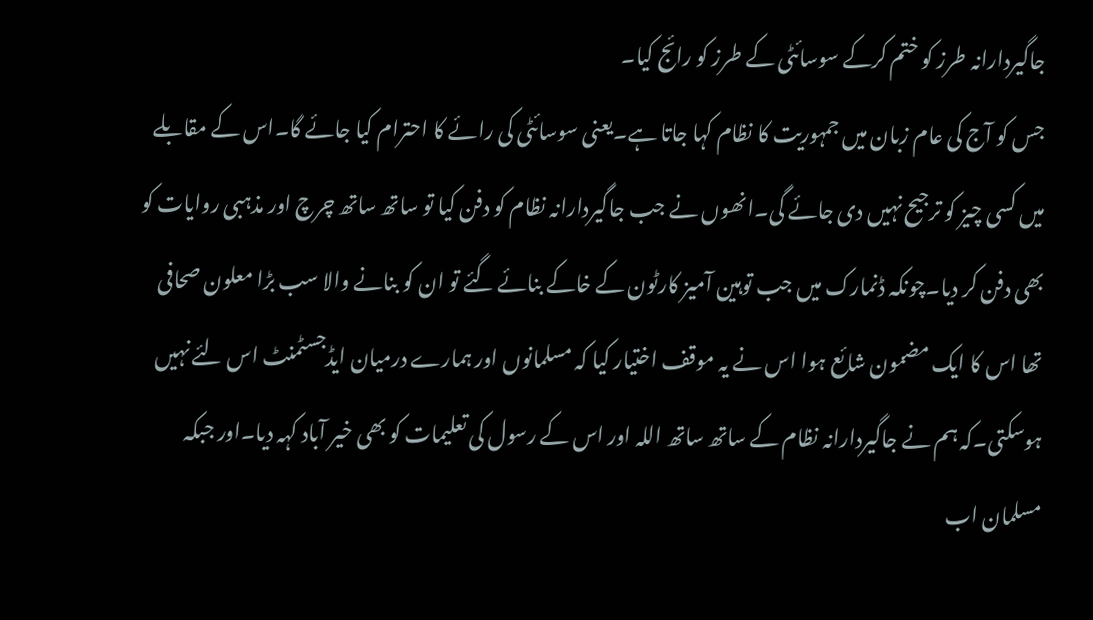جاگیردارانہ طرز کو ختم کرکے سوسائٹی کے طرز کو رائج کیا۔
جس کو آج کی عام زبان میں جمہوریت کا نظام کہا جاتا ہے۔یعنی سوسائٹی کی رائے کا احترام کیا جائے گا۔اس کے مقابلے میں کسی چیز کو ترجیح نہیں دی جائے گی۔انھوں نے جب جاگیردارانہ نظام کو دفن کیا تو ساتھ ساتھ چرچ اور مذہبی روایات کو بھی دفن کر دیا۔چونکہ ڈنمارک میں جب توہین آمیز کارٹون کے خاکے بنائے گئے تو ان کو بنانے والا سب بڑا معلون صحافی تھا اس کا ایک مضمون شائع ہوا اس نے یہ موقف اختیار کیا کہ مسلمانوں اور ہمارے درمیان ایڈجسٹمنٹ اس لئے نہیں ہوسکتی۔کہ ہم نے جاگیردارانہ نظام کے ساتھ ساتھ اللہ اور اس کے رسول کی تعلیمات کو بھی خیر آباد کہہ دیا۔اور جبکہ مسلمان اب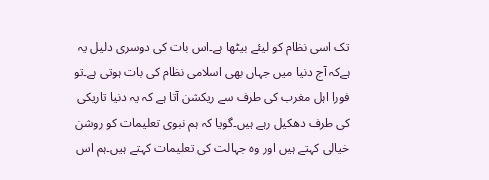تک اسی نظام کو لیئے بیٹھا ہے۔اس بات کی دوسری دلیل یہ ہےکہ آج دنیا میں جہاں بھی اسلامی نظام کی بات ہوتی ہے۔تو فورا اہل مغرب کی طرف سے ریکشن آتا ہے کہ یہ دنیا تاریکی کی طرف دھکیل رہے ہیں۔گویا کہ ہم نبوی تعلیمات کو روشن خیالی کہتے ہیں اور وہ جہالت کی تعلیمات کہتے ہیں۔ہم اس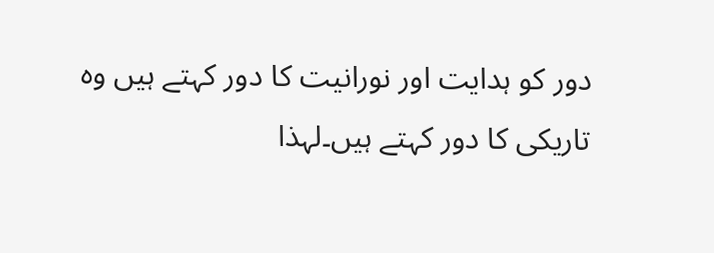دور کو ہدایت اور نورانیت کا دور کہتے ہیں وہ تاریکی کا دور کہتے ہیں۔لہذا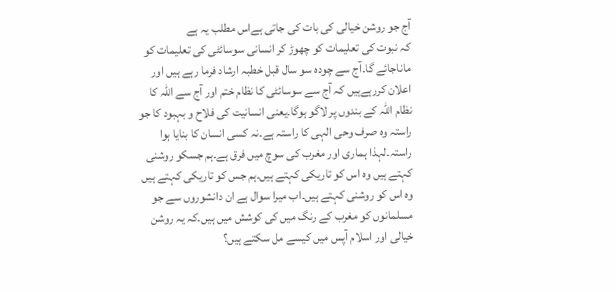آج جو روشن خیالی کی بات کی جاتی ہےاس مطلب یہ ہے
کہ نبوت کی تعلیمات کو چھوڑ کر انسانی سوسائٹی کی تعلیمات کو ماناجائے گا۔آج سے چودہ سو سال قبل خطبہ ارشاد فرما رہے ہیں اور اعلان کررہےہیں کہ آج سے سوسائٹی کا نظام ختم اور آج سے اللہ کا نظام اللہ کے بندوں پر لاگو ہوگا۔یعنی انسانیت کی فلاح و بہبود کا جو راستہ وہ صرف وحی الہی کا راستہ ہے۔نہ کسی انسان کا بنایا ہوا راستہ۔لہذا ہماری اور مغرب کی سوچ میں فرق ہے۔ہم جسکو روشنی کہتے ہیں وہ اس کو تاریکی کہتے ہیں۔ہم جس کو تاریکی کہتے ہیں وہ اس کو روشنی کہتے ہیں۔اب میرا سوال ہے ان دانشوروں سے جو مسلمانوں کو مغرب کے رنگ میں کی کوشش میں ہیں۔کہ یہ روشن خیالی اور اسلام آپس میں کیسے مل سکتے ہیں؟